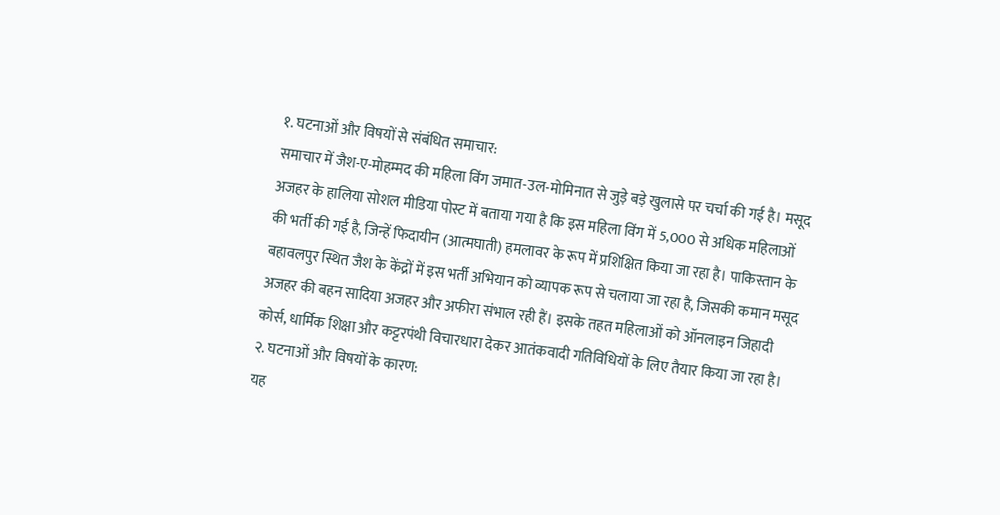१. घटनाओं और विषयों से संबंधित समाचार:
समाचार में जैश-ए-मोहम्मद की महिला विंग जमात-उल-मोमिनात से जुड़े बड़े खुलासे पर चर्चा की गई है। मसूद अजहर के हालिया सोशल मीडिया पोस्ट में बताया गया है कि इस महिला विंग में 5,000 से अधिक महिलाओं की भर्ती की गई है, जिन्हें फिदायीन (आत्मघाती) हमलावर के रूप में प्रशिक्षित किया जा रहा है। पाकिस्तान के बहावलपुर स्थित जैश के केंद्रों में इस भर्ती अभियान को व्यापक रूप से चलाया जा रहा है, जिसकी कमान मसूद अजहर की बहन सादिया अजहर और अफीरा संभाल रही हैं। इसके तहत महिलाओं को ऑनलाइन जिहादी कोर्स, धार्मिक शिक्षा और कट्टरपंथी विचारधारा देकर आतंकवादी गतिविधियों के लिए तैयार किया जा रहा है।
२. घटनाओं और विषयों के कारण:
यह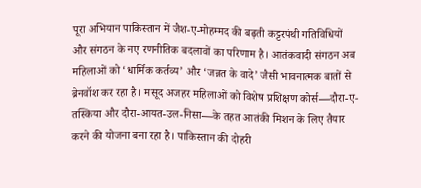पूरा अभियान पाकिस्तान में जैश-ए-मोहम्मद की बढ़ती कट्टरपंथी गतिविधियों और संगठन के नए रणनीतिक बदलावों का परिणाम है। आतंकवादी संगठन अब महिलाओं को ‘धार्मिक कर्तव्य’ और ‘जन्नत के वादे’ जैसी भावनात्मक बातों से ब्रेनवॉश कर रहा है। मसूद अजहर महिलाओं को विशेष प्रशिक्षण कोर्स—दौरा-ए-तस्किया और दौरा-आयत-उल-निसा—के तहत आतंकी मिशन के लिए तैयार करने की योजना बना रहा है। पाकिस्तान की दोहरी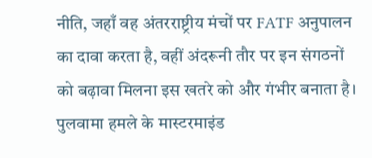नीति, जहाँ वह अंतरराष्ट्रीय मंचों पर FATF अनुपालन का दावा करता है, वहीं अंदरूनी तौर पर इन संगठनों को बढ़ावा मिलना इस खतरे को और गंभीर बनाता है। पुलवामा हमले के मास्टरमाइंड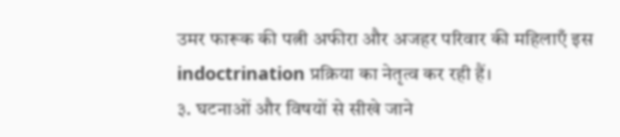उमर फारूक की पत्नी अफीरा और अजहर परिवार की महिलाएँ इस indoctrination प्रक्रिया का नेतृत्व कर रही हैं।
३. घटनाओं और विषयों से सीखे जाने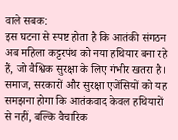वाले सबक:
इस घटना से स्पष्ट होता है कि आतंकी संगठन अब महिला कट्टरपंथ को नया हथियार बना रहे हैं, जो वैश्विक सुरक्षा के लिए गंभीर खतरा है। समाज, सरकारों और सुरक्षा एजेंसियों को यह समझना होगा कि आतंकवाद केवल हथियारों से नहीं, बल्कि वैचारिक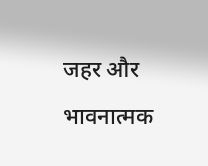जहर और भावनात्मक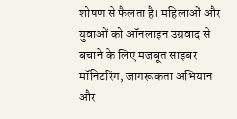शोषण से फैलता है। महिलाओं और युवाओं को ऑनलाइन उग्रवाद से बचाने के लिए मजबूत साइबर मॉनिटरिंग, जागरूकता अभियान और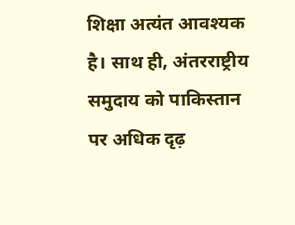शिक्षा अत्यंत आवश्यक है। साथ ही, अंतरराष्ट्रीय समुदाय को पाकिस्तान पर अधिक दृढ़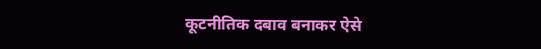कूटनीतिक दबाव बनाकर ऐसे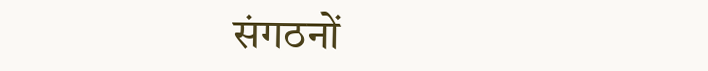संगठनों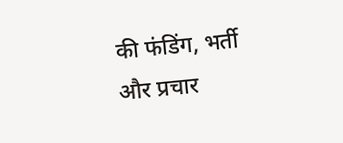की फंडिंग, भर्ती और प्रचार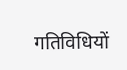गतिविधियों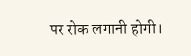पर रोक लगानी होगी।